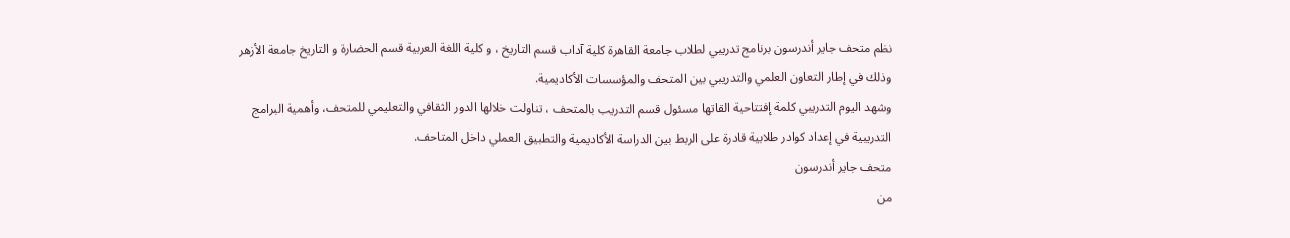نظم متحف جاير أندرسون برنامج تدريبي لطلاب جامعة القاهرة كلية آداب قسم التاريخ ، و كلية اللغة العربية قسم الحضارة و التاريخ جامعة الأزهر وذلك في إطار التعاون العلمي والتدريبي بين المتحف والمؤسسات الأكاديمية.
وشهد اليوم التدريبي كلمة إفتتاحية القاتها مسئول قسم التدريب بالمتحف ، تناولت خلالها الدور الثقافي والتعليمي للمتحف، وأهمية البرامج التدريبية في إعداد كوادر طلابية قادرة على الربط بين الدراسة الأكاديمية والتطبيق العملي داخل المتاحف.
متحف جاير أندرسون
من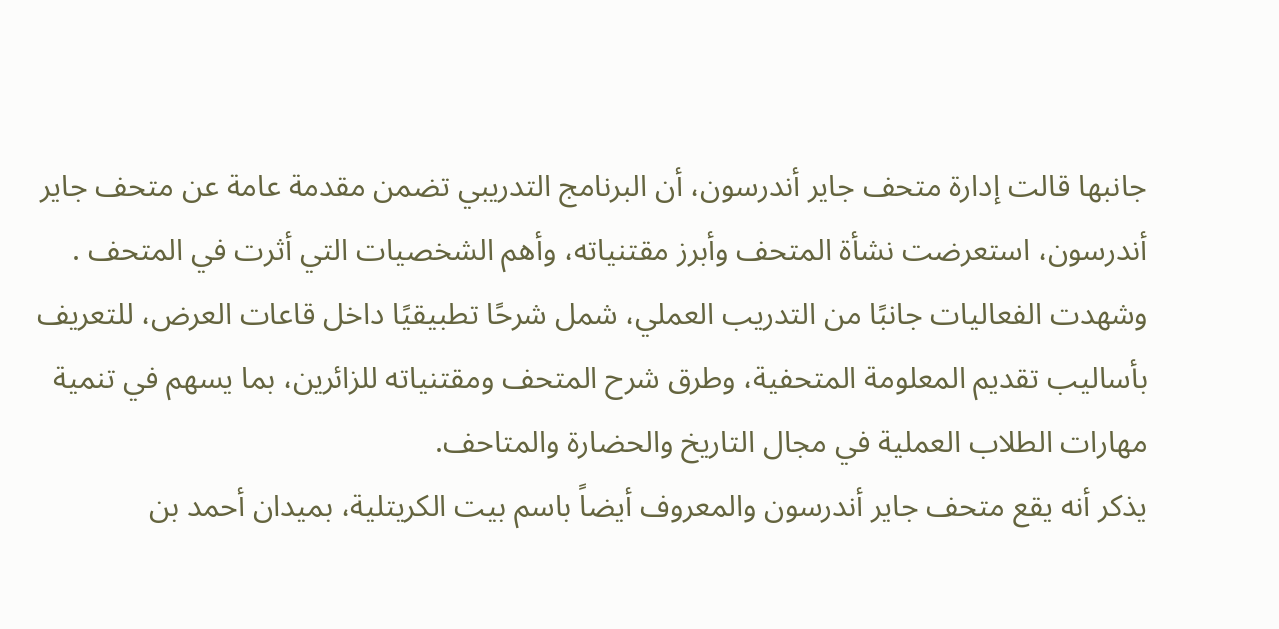جانبها قالت إدارة متحف جاير أندرسون، أن البرنامج التدريبي تضمن مقدمة عامة عن متحف جاير أندرسون، استعرضت نشأة المتحف وأبرز مقتنياته، وأهم الشخصيات التي أثرت في المتحف .
وشهدت الفعاليات جانبًا من التدريب العملي، شمل شرحًا تطبيقيًا داخل قاعات العرض، للتعريف بأساليب تقديم المعلومة المتحفية، وطرق شرح المتحف ومقتنياته للزائرين، بما يسهم في تنمية مهارات الطلاب العملية في مجال التاريخ والحضارة والمتاحف.
يذكر أنه يقع متحف جاير أندرسون والمعروف أيضاً باسم بيت الكريتلية، بميدان أحمد بن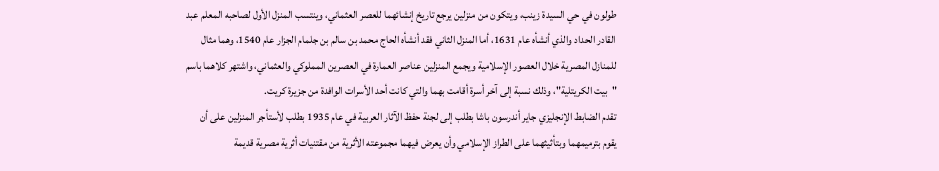طولون في حي السيدة زينب، ويتكون من منزلين يرجع تاريخ إنشائهما للعصر العثماني، وينتسب المنزل الأول لصاحبه المعلم عبد القادر الحداد والذي أنشأه عام 1631، أما المنزل الثاني فقد أنشأه الحاج محمد بن سالم بن جلمام الجزار عام 1540، وهما مثال للمنازل المصرية خلال العصور الإسلامية ويجمع المنزلين عناصر العمارة في العصرين المملوكي والعثماني، واشتهر كلاهما باسم "بيت الكريتلية"، وذلك نسبة إلى آخر أسرة أقامت بهما والتي كانت أحد الأسرات الوافدة من جزيرة كريت.
تقدم الضابط الإنجليزي جاير أندرسون باشا بطلب إلى لجنة حفظ الآثار العربية في عام 1935 بطلب لأستأجر المنزلين على أن يقوم بترميمهما وبتأثيثهما على الطراز الإسلامي وأن يعرض فيهما مجموعته الأثرية من مقتنيات أثرية مصرية قديمة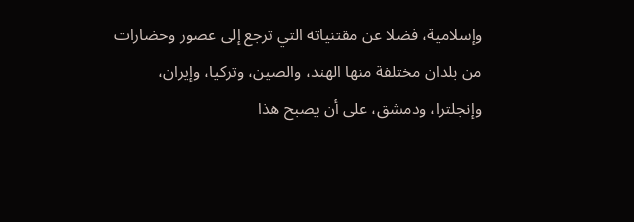وإسلامية، فضلا عن مقتنياته التي ترجع إلى عصور وحضارات من بلدان مختلفة منها الهند، والصين، وتركيا، وإيران، وإنجلترا، ودمشق، على أن يصبح هذا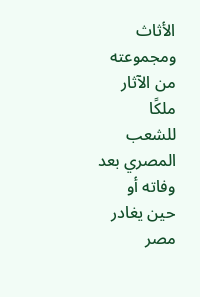الأثاث ومجموعته من الآثار ملكًا للشعب المصري بعد وفاته أو حين يغادر مصر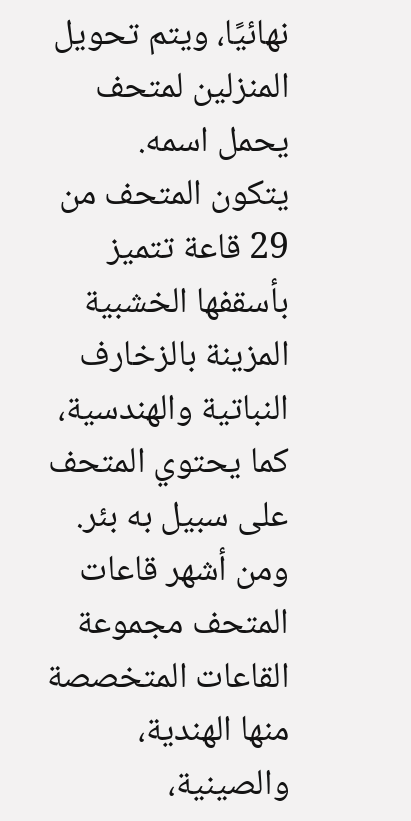نهائيًا، ويتم تحويل المنزلين لمتحف يحمل اسمه.
يتكون المتحف من 29 قاعة تتميز بأسقفها الخشبية المزينة بالزخارف النباتية والهندسية، كما يحتوي المتحف على سبيل به بئر. ومن أشهر قاعات المتحف مجموعة القاعات المتخصصة منها الهندية، والصينية،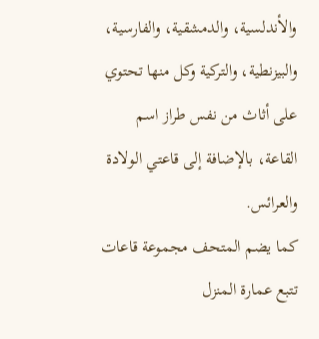والأندلسية، والدمشقية، والفارسية، والبيزنطية، والتركية وكل منها تحتوي على أثاث من نفس طراز اسم القاعة، بالإضافة إلى قاعتي الولادة والعرائس.
كما يضم المتحف مجموعة قاعات تتبع عمارة المنزل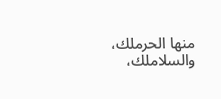منها الحرملك، والسلاملك،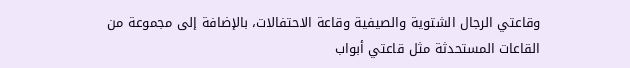وقاعتي الرجال الشتوية والصيفية وقاعة الاحتفالات، بالإضافة إلى مجموعة من القاعات المستحدثة مثل قاعتي أبواب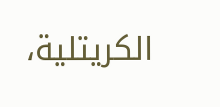الكريتلية،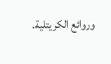وروائع الكريتلية.